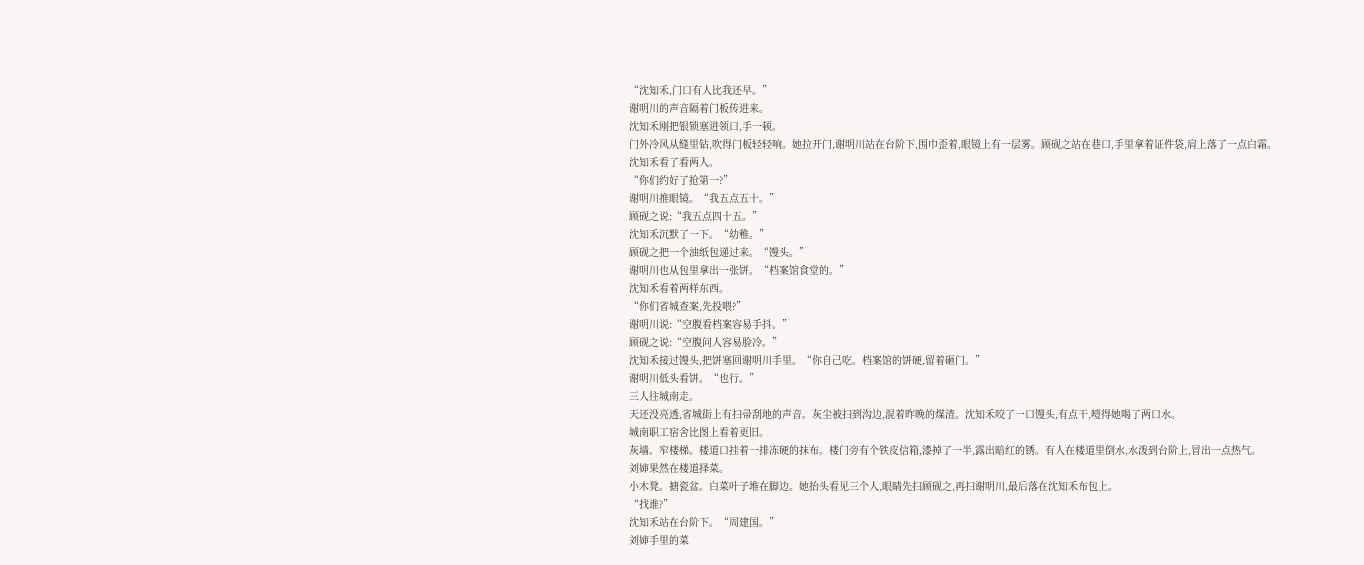“沈知禾,门口有人比我还早。”
谢明川的声音隔着门板传进来。
沈知禾刚把银锁塞进领口,手一顿。
门外冷风从缝里钻,吹得门板轻轻响。她拉开门,谢明川站在台阶下,围巾歪着,眼镜上有一层雾。顾砚之站在巷口,手里拿着证件袋,肩上落了一点白霜。
沈知禾看了看两人。
“你们约好了抢第一?”
谢明川推眼镜。“我五点五十。”
顾砚之说:“我五点四十五。”
沈知禾沉默了一下。“幼稚。”
顾砚之把一个油纸包递过来。“馒头。”
谢明川也从包里拿出一张饼。“档案馆食堂的。”
沈知禾看着两样东西。
“你们省城查案,先投喂?”
谢明川说:“空腹看档案容易手抖。”
顾砚之说:“空腹问人容易脸冷。”
沈知禾接过馒头,把饼塞回谢明川手里。“你自己吃。档案馆的饼硬,留着砸门。”
谢明川低头看饼。“也行。”
三人往城南走。
天还没亮透,省城街上有扫帚刮地的声音。灰尘被扫到沟边,混着昨晚的煤渣。沈知禾咬了一口馒头,有点干,噎得她喝了两口水。
城南职工宿舍比图上看着更旧。
灰墙。窄楼梯。楼道口挂着一排冻硬的抹布。楼门旁有个铁皮信箱,漆掉了一半,露出暗红的锈。有人在楼道里倒水,水泼到台阶上,冒出一点热气。
刘婶果然在楼道择菜。
小木凳。搪瓷盆。白菜叶子堆在脚边。她抬头看见三个人,眼睛先扫顾砚之,再扫谢明川,最后落在沈知禾布包上。
“找谁?”
沈知禾站在台阶下。“周建国。”
刘婶手里的菜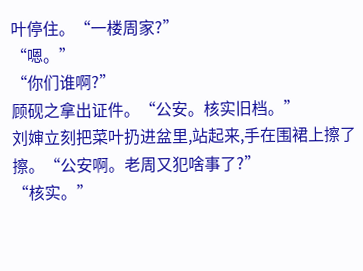叶停住。“一楼周家?”
“嗯。”
“你们谁啊?”
顾砚之拿出证件。“公安。核实旧档。”
刘婶立刻把菜叶扔进盆里,站起来,手在围裙上擦了擦。“公安啊。老周又犯啥事了?”
“核实。”